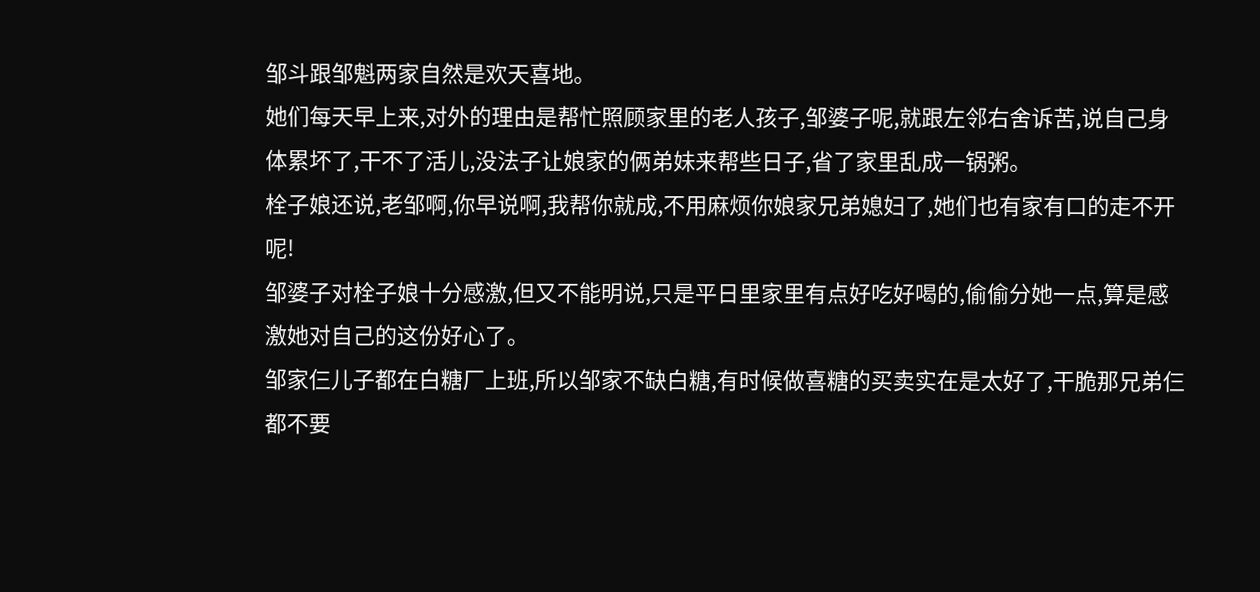邹斗跟邹魁两家自然是欢天喜地。
她们每天早上来,对外的理由是帮忙照顾家里的老人孩子,邹婆子呢,就跟左邻右舍诉苦,说自己身体累坏了,干不了活儿,没法子让娘家的俩弟妹来帮些日子,省了家里乱成一锅粥。
栓子娘还说,老邹啊,你早说啊,我帮你就成,不用麻烦你娘家兄弟媳妇了,她们也有家有口的走不开呢!
邹婆子对栓子娘十分感激,但又不能明说,只是平日里家里有点好吃好喝的,偷偷分她一点,算是感激她对自己的这份好心了。
邹家仨儿子都在白糖厂上班,所以邹家不缺白糖,有时候做喜糖的买卖实在是太好了,干脆那兄弟仨都不要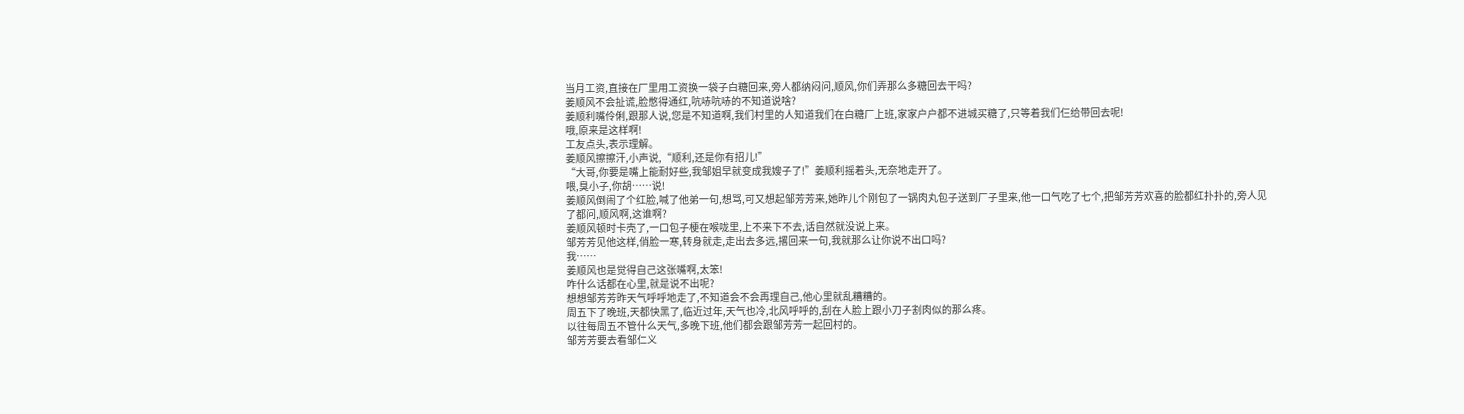当月工资,直接在厂里用工资换一袋子白糖回来,旁人都纳闷问,顺风,你们弄那么多糖回去干吗?
姜顺风不会扯谎,脸憋得通红,吭哧吭哧的不知道说啥?
姜顺利嘴伶俐,跟那人说,您是不知道啊,我们村里的人知道我们在白糖厂上班,家家户户都不进城买糖了,只等着我们仨给带回去呢!
哦,原来是这样啊!
工友点头,表示理解。
姜顺风擦擦汗,小声说,“顺利,还是你有招儿!”
“大哥,你要是嘴上能耐好些,我邹姐早就变成我嫂子了!”姜顺利摇着头,无奈地走开了。
喂,臭小子,你胡……说!
姜顺风倒闹了个红脸,喊了他弟一句,想骂,可又想起邹芳芳来,她昨儿个刚包了一锅肉丸包子送到厂子里来,他一口气吃了七个,把邹芳芳欢喜的脸都红扑扑的,旁人见了都问,顺风啊,这谁啊?
姜顺风顿时卡壳了,一口包子梗在喉咙里,上不来下不去,话自然就没说上来。
邹芳芳见他这样,俏脸一寒,转身就走,走出去多远,撂回来一句,我就那么让你说不出口吗?
我……
姜顺风也是觉得自己这张嘴啊,太笨!
咋什么话都在心里,就是说不出呢?
想想邹芳芳昨天气呼呼地走了,不知道会不会再理自己,他心里就乱糟糟的。
周五下了晚班,天都快黑了,临近过年,天气也冷,北风呼呼的,刮在人脸上跟小刀子割肉似的那么疼。
以往每周五不管什么天气,多晚下班,他们都会跟邹芳芳一起回村的。
邹芳芳要去看邹仁义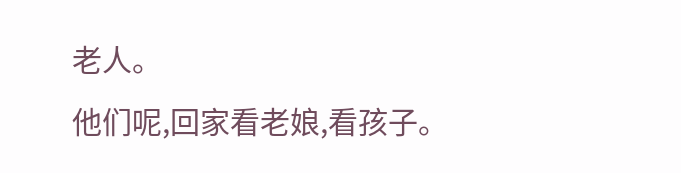老人。
他们呢,回家看老娘,看孩子。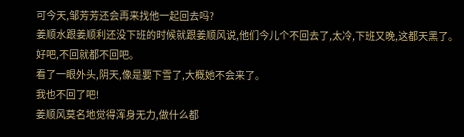可今天,邹芳芳还会再来找他一起回去吗?
姜顺水跟姜顺利还没下班的时候就跟姜顺风说,他们今儿个不回去了,太冷,下班又晚,这都天黑了。
好吧,不回就都不回吧。
看了一眼外头,阴天,像是要下雪了,大概她不会来了。
我也不回了吧!
姜顺风莫名地觉得浑身无力,做什么都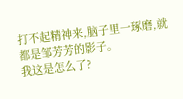打不起精神来,脑子里一琢磨,就都是邹芳芳的影子。
我这是怎么了?